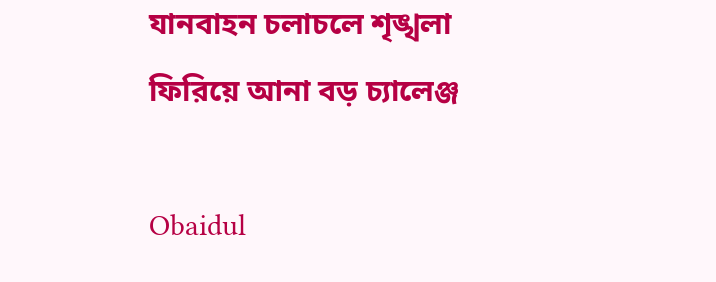যানবাহন চলাচলে শৃঙ্খলা ফিরিয়ে আনা বড় চ্যালেঞ্জ

Obaidul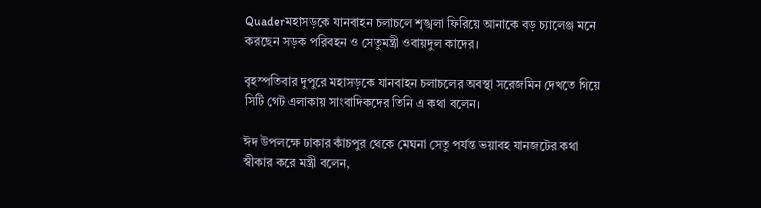Quaderমহাসড়কে যানবাহন চলাচলে শৃঙ্খলা ফিরিয়ে আনাকে বড় চ্যালেঞ্জ মনে করছেন সড়ক পরিবহন ও সেতুমন্ত্রী ওবায়দুল কাদের।

বৃহস্পতিবার দুপুরে মহাসড়কে যানবাহন চলাচলের অবস্থা সরেজমিন দেখতে গিয়ে সিটি গেট এলাকায় সাংবাদিকদের তিনি এ কথা বলেন।

ঈদ উপলক্ষে ঢাকার কাঁচপুর থেকে মেঘনা সেতু পর্যন্ত ভয়াবহ যানজটের কথা স্বীকার করে মন্ত্রী বলেন,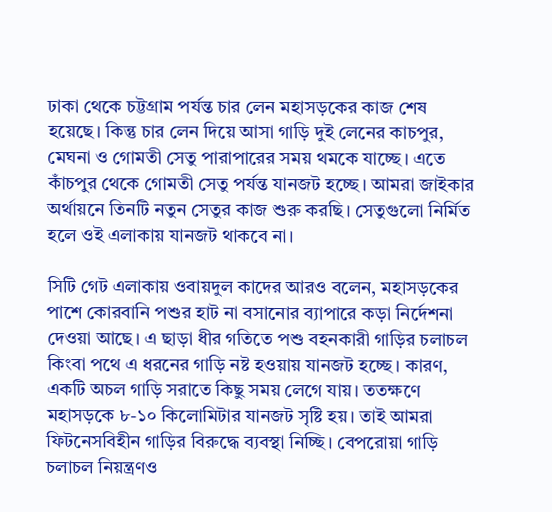ঢাকা থেকে চট্টগ্রাম পর্যন্ত চার লেন মহাসড়কের কাজ শেষ হয়েছে। কিন্তু চার লেন দিয়ে আসা গাড়ি দুই লেনের কাচপুর, মেঘনা ও গোমতী সেতু পারাপারের সময় থমকে যাচ্ছে। এতে কাঁচপুর থেকে গোমতী সেতু পর্যন্ত যানজট হচ্ছে। আমরা জাইকার অর্থায়নে তিনটি নতুন সেতুর কাজ শুরু করছি। সেতুগুলো নির্মিত হলে ওই এলাকায় যানজট থাকবে না।

সিটি গেট এলাকায় ওবায়দুল কাদের আরও বলেন, মহাসড়কের পাশে কোরবানি পশুর হাট না বসানোর ব্যাপারে কড়া নির্দেশনা দেওয়া আছে। এ ছাড়া ধীর গতিতে পশু বহনকারী গাড়ির চলাচল কিংবা পথে এ ধরনের গাড়ি নষ্ট হওয়ায় যানজট হচ্ছে। কারণ, একটি অচল গাড়ি সরাতে কিছু সময় লেগে যায়। ততক্ষণে মহাসড়কে ৮-১০ কিলোমিটার যানজট সৃষ্টি হয়। তাই আমরা ফিটনেসবিহীন গাড়ির বিরুদ্ধে ব্যবস্থা নিচ্ছি। বেপরোয়া গাড়ি চলাচল নিয়ন্ত্রণও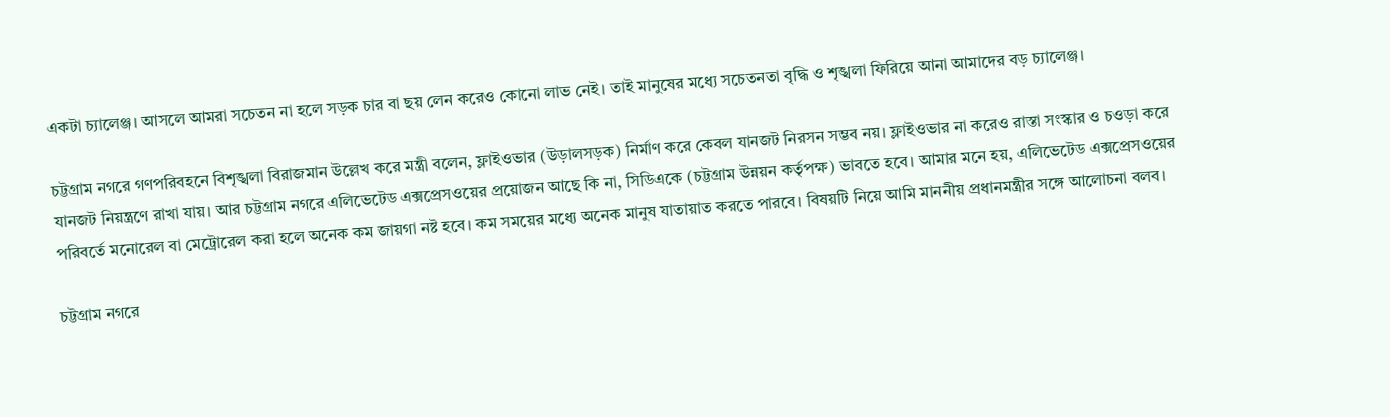একটা চ্যালেঞ্জ। আসলে আমরা সচেতন না হলে সড়ক চার বা ছয় লেন করেও কোনো লাভ নেই। তাই মানুষের মধ্যে সচেতনতা বৃদ্ধি ও শৃঙ্খলা ফিরিয়ে আনা আমাদের বড় চ্যালেঞ্জ।

চট্টগ্রাম নগরে গণপরিবহনে বিশৃঙ্খলা বিরাজমান উল্লেখ করে মন্ত্রী বলেন, ফ্লাইওভার (উড়ালসড়ক) নির্মাণ করে কেবল যানজট নিরসন সম্ভব নয়। ফ্লাইওভার না করেও রাস্তা সংস্কার ও চওড়া করে যানজট নিয়ন্ত্রণে রাখা যায়। আর চট্টগ্রাম নগরে এলিভেটেড এক্সপ্রেসওয়ের প্রয়োজন আছে কি না, সিডিএকে (চট্টগ্রাম উন্নয়ন কর্তৃপক্ষ) ভাবতে হবে। আমার মনে হয়, এলিভেটেড এক্সপ্রেসওয়ের পরিবর্তে মনোরেল বা মেট্রোরেল করা হলে অনেক কম জায়গা নষ্ট হবে। কম সময়ের মধ্যে অনেক মানুষ যাতায়াত করতে পারবে। বিষয়টি নিয়ে আমি মাননীয় প্রধানমন্ত্রীর সঙ্গে আলোচনা বলব।

চট্টগ্রাম নগরে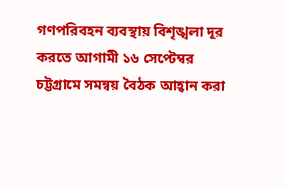গণপরিবহন ব্যবস্থায় বিশৃঙ্খলা দূর করতে আগামী ১৬ সেপ্টেম্বর চট্টগ্রামে সমন্বয় বৈঠক আহ্বান করা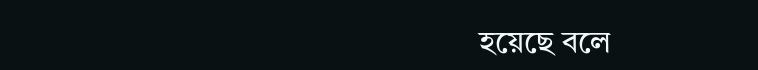হয়েছে বলে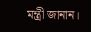মন্ত্রী জানান।